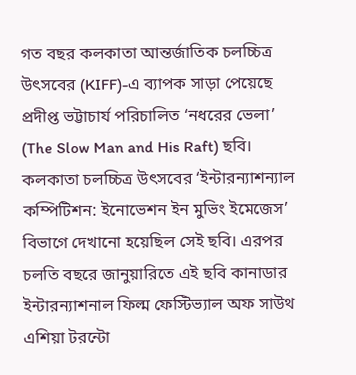গত বছর কলকাতা আন্তর্জাতিক চলচ্চিত্র উৎসবের (KIFF)-এ ব্যাপক সাড়া পেয়েছে প্রদীপ্ত ভট্টাচার্য পরিচালিত ‘নধরের ভেলা’ (The Slow Man and His Raft) ছবি। কলকাতা চলচ্চিত্র উৎসবের ‘ইন্টারন্যাশন্যাল কম্পিটিশন: ইনোভেশন ইন মুভিং ইমেজেস’ বিভাগে দেখানো হয়েছিল সেই ছবি। এরপর চলতি বছরে জানুয়ারিতে এই ছবি কানাডার ইন্টারন্যাশনাল ফিল্ম ফেস্টিভ্যাল অফ সাউথ এশিয়া টরন্টো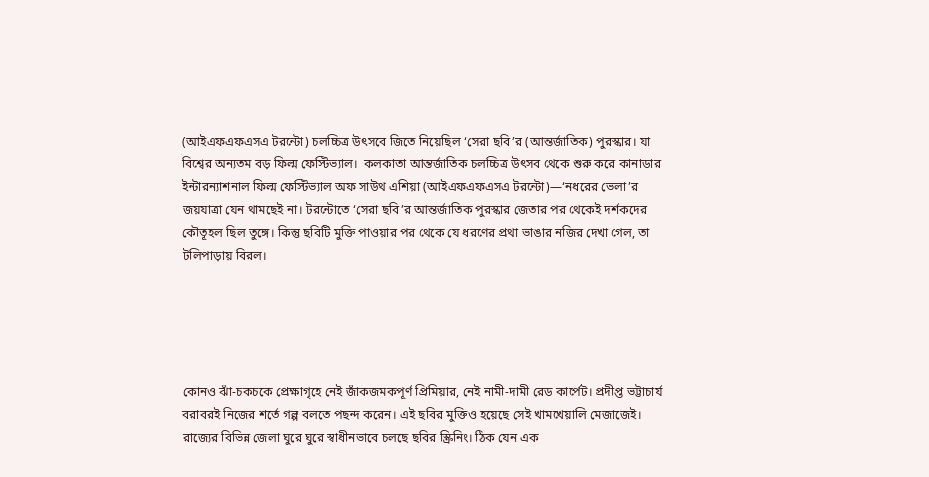(আইএফএফএসএ টরন্টো) চলচ্চিত্র উৎসবে জিতে নিয়েছিল ‘সেরা ছবি’র (আন্তর্জাতিক) পুরস্কার। যা বিশ্বের অন্যতম বড় ফিল্ম ফেস্টিভ্যাল।  কলকাতা আন্তর্জাতিক চলচ্চিত্র উৎসব থেকে শুরু করে কানাডার ইন্টারন্যাশনাল ফিল্ম ফেস্টিভ্যাল অফ সাউথ এশিয়া (আইএফএফএসএ টরন্টো)—‘নধরের ভেলা’র জয়যাত্রা যেন থামছেই না। টরন্টোতে ‘সেরা ছবি’র আন্তর্জাতিক পুরস্কার জেতার পর থেকেই দর্শকদের কৌতূহল ছিল তুঙ্গে। কিন্তু ছবিটি মুক্তি পাওয়ার পর থেকে যে ধরণের প্রথা ভাঙার নজির দেখা গেল, তা টলিপাড়ায় বিরল।





কোনও ঝাঁ-চকচকে প্রেক্ষাগৃহে নেই জাঁকজমকপূর্ণ প্রিমিয়ার, নেই নামী-দামী রেড কার্পেট। প্রদীপ্ত ভট্টাচার্য বরাবরই নিজের শর্তে গল্প বলতে পছন্দ করেন। এই ছবির মুক্তিও হয়েছে সেই খামখেয়ালি মেজাজেই। রাজ্যের বিভিন্ন জেলা ঘুরে ঘুরে স্বাধীনভাবে চলছে ছবির স্ক্রিনিং। ঠিক যেন এক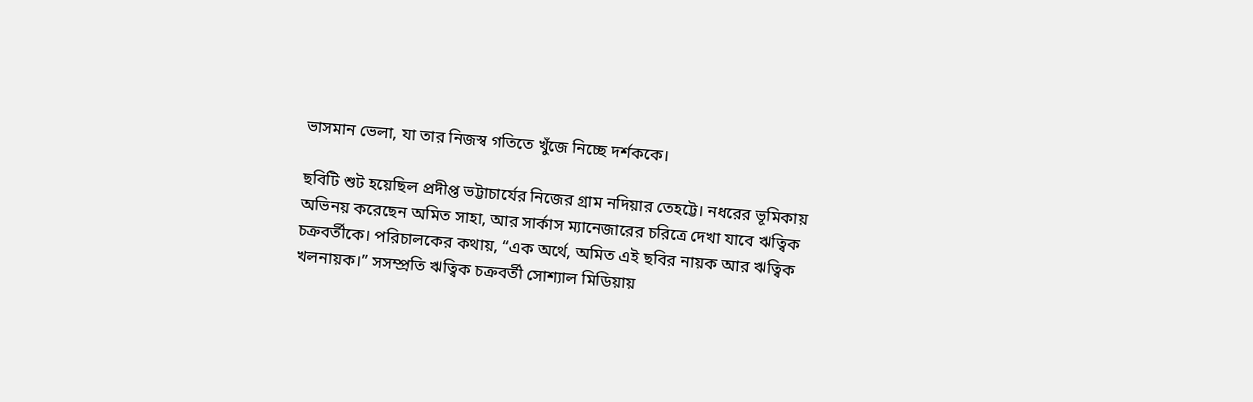ভাসমান ভেলা, যা তার নিজস্ব গতিতে খুঁজে নিচ্ছে দর্শককে।

ছবিটি শুট হয়েছিল প্রদীপ্ত ভট্টাচার্যের নিজের গ্রাম নদিয়ার তেহট্টে। নধরের ভূমিকায় অভিনয় করেছেন অমিত সাহা, আর সার্কাস ম্যানেজারের চরিত্রে দেখা যাবে ঋত্বিক চক্রবর্তীকে। পরিচালকের কথায়, “এক অর্থে, অমিত এই ছবির নায়ক আর ঋত্বিক খলনায়ক।” সসম্প্রতি ঋত্বিক চক্রবর্তী সোশ্যাল মিডিয়ায়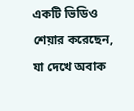একটি ভিডিও শেয়ার করেছেন, যা দেখে অবাক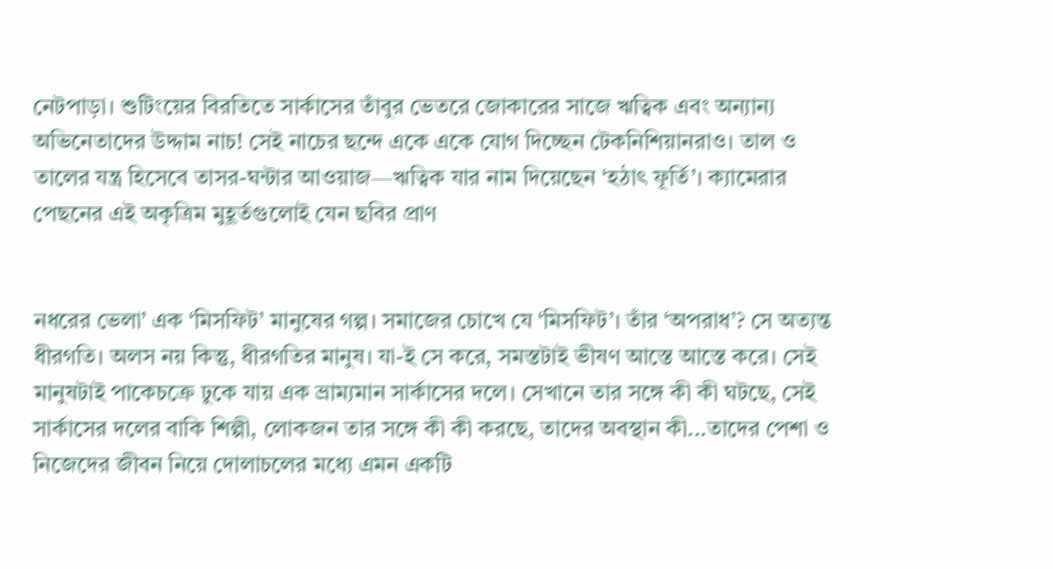নেটপাড়া। শুটিংয়ের বিরতিতে সার্কাসের তাঁবুর ভেতরে জোকারের সাজে ঋত্বিক এবং অন্যান্য অভিনেতাদের উদ্দাম নাচ! সেই নাচের ছন্দে একে একে যোগ দিচ্ছেন টেকনিশিয়ানরাও। তাল ও তালের যন্ত্র হিসেবে তাসর-ঘন্টার আওয়াজ—ঋত্বিক যার নাম দিয়েছেন ‘হঠাৎ ফূর্তি’। ক্যামেরার পেছনের এই অকৃত্রিম মুহূর্তগুলোই যেন ছবির প্রাণ


নধরের ভেলা’ এক ‘মিসফিট’ মানুষের গল্প। সমাজের চোখে যে ‘মিসফিট’। তাঁর ‘অপরাধ’? সে অত্যন্ত ধীরগতি। অলস নয় কিন্তু, ধীরগতির মানুষ। যা-ই সে করে, সমস্তটাই ভীষণ আস্তে আস্তে করে। সেই মানুষটাই পাকেচক্রে ঢুকে যায় এক ভ্রাম্যমান সার্কাসের দলে। সেখানে তার সঙ্গে কী কী ঘটছে, সেই সার্কাসের দলের বাকি শিল্পী, লোকজন তার সঙ্গে কী কী করছে, তাদের অবস্থান কী...তাদের পেশা ও নিজেদের জীবন নিয়ে দোলাচলের মধ্যে এমন একটি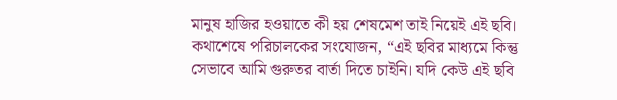মানুষ হাজির হওয়াতে কী হয় শেষমেশ তাই নিয়েই এই ছবি। কথাশেষে পরিচালকের সংযোজন, “এই ছবির মাধ্যমে কিন্তু সেভাবে আমি গুরুতর বার্তা দিতে চাইনি। যদি কেউ এই ছবি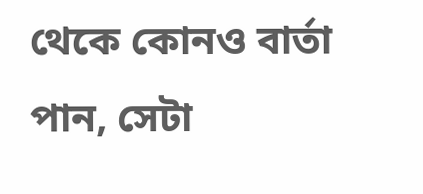থেকে কোনও বার্তা পান, সেটা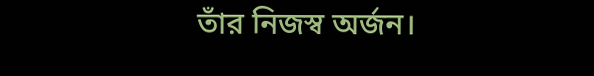তাঁর নিজস্ব অর্জন।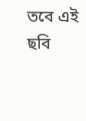তবে এই ছবি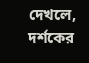দেখলে, দর্শকের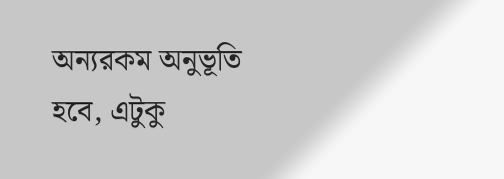অন্যরকম অনুভূতি হবে, এটুকু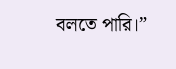বলতে পারি।”